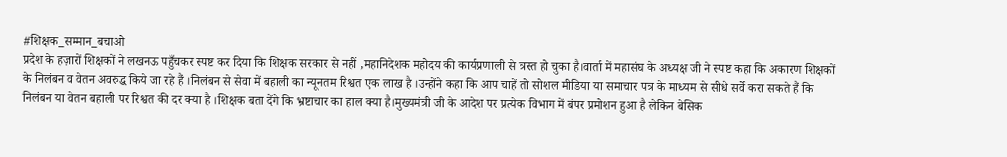#शिक्षक_सम्मान_बचाओ
प्रदेश के हज़ारों शिक्षकों ने लखनऊ पहुँचकर स्पष्ट कर दिया कि शिक्षक सरकार से नहीं ,महानिदेशक महोदय की कार्यप्रणाली से त्रस्त हो चुका है।वार्ता में महासंघ के अध्यक्ष जी ने स्पष्ट कहा कि अकारण शिक्षकों के निलंबन व वेतन अवरुद्ध किये जा रहे हैं ।निलंबन से सेवा में बहाली का न्यूनतम रिश्वत एक लाख है ।उन्होंने कहा कि आप चाहें तो सोशल मीडिया या समाचार पत्र के माध्यम से सीधे सर्वे करा सकते हैं कि निलंबन या वेतन बहाली पर रिश्वत की दर क्या है ।शिक्षक बता देंगे कि भ्रष्टाचार का हाल क्या है।मुख्यमंत्री जी के आदेश पर प्रत्येक विभाग में बंपर प्रमोशन हुआ है लेकिन बेसिक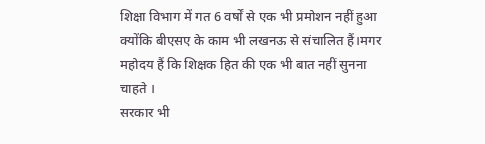शिक्षा विभाग में गत 6 वर्षों से एक भी प्रमोशन नहीं हुआ क्योंकि बीएसए के काम भी लखनऊ से संचालित हैं।मगर महोदय हैं कि शिक्षक हित की एक भी बात नहीं सुनना चाहते ।
सरकार भी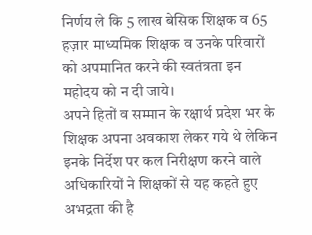निर्णय ले कि 5 लाख बेसिक शिक्षक व 65 हज़ार माध्यमिक शिक्षक व उनके परिवारों को अपमानित करने की स्वतंत्रता इन महोदय को न दी जाये।
अपने हितों व सम्मान के रक्षार्थ प्रदेश भर के शिक्षक अपना अवकाश लेकर गये थे लेकिन इनके निर्देश पर कल निरीक्षण करने वाले अधिकारियों ने शिक्षकों से यह कहते हुए अभद्रता की है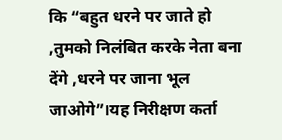कि “बहुत धरने पर जाते हो ,तुमको निलंबित करके नेता बना देंगे ,धरने पर जाना भूल जाओगे”।यह निरीक्षण कर्ता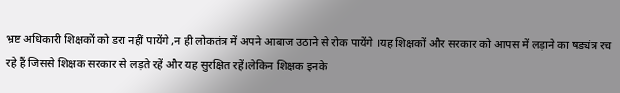भ्रष्ट अधिकारी शिक्षकों को डरा नहीं पायेंगे ,न ही लोकतंत्र में अपने आबाज उठाने से रोक पायेंगे ।यह शिक्षकों और सरकार को आपस में लड़ाने का षड्यंत्र रच रहे हैं जिससे शिक्षक सरकार से लड़ते रहें और यह सुरक्षित रहें।लेकिन शिक्षक इनके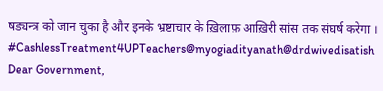षड्यन्त्र को जान चुका है और इनके भ्रष्टाचार के ख़िलाफ़ आख़िरी सांस तक संघर्ष करेगा ।
#CashlessTreatment4UPTeachers@myogiadityanath@drdwivedisatish
Dear Government,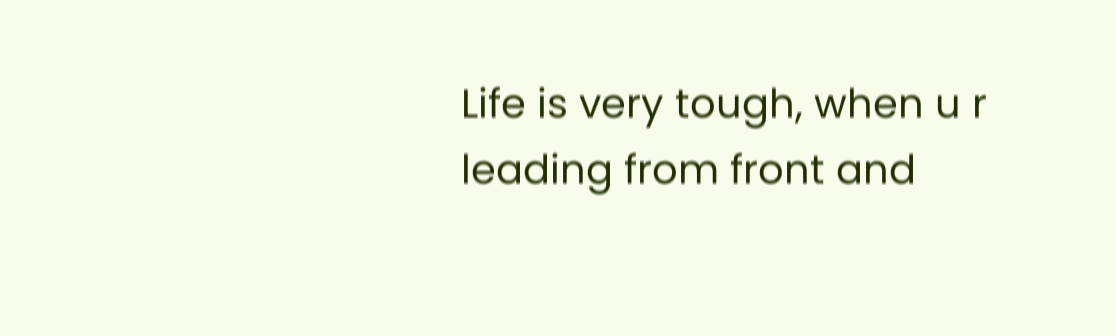Life is very tough, when u r leading from front and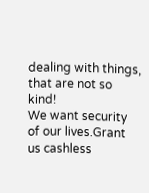dealing with things, that are not so kind!
We want security of our lives.Grant us cashless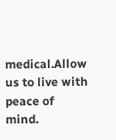medical.Allow us to live with peace of mind.